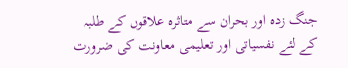جنگ زدہ اور بحران سے متاثرہ علاقوں کے طلبہ کے لئے نفسیاتی اور تعلیمی معاونت کی ضرورت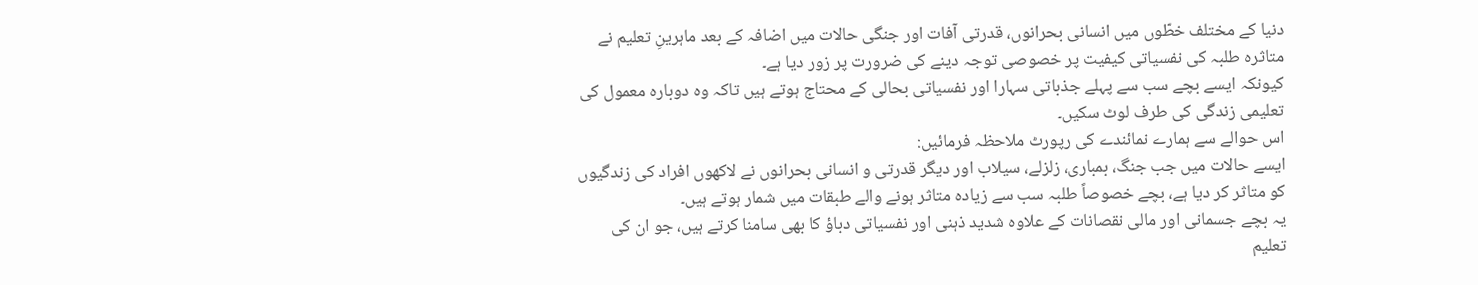دنیا کے مختلف خطّوں میں انسانی بحرانوں، قدرتی آفات اور جنگی حالات میں اضافہ کے بعد ماہرینِ تعلیم نے متاثرہ طلبہ کی نفسیاتی کیفیت پر خصوصی توجہ دینے کی ضرورت پر زور دیا ہے۔
کیونکہ ایسے بچے سب سے پہلے جذباتی سہارا اور نفسیاتی بحالی کے محتاج ہوتے ہیں تاکہ وہ دوبارہ معمول کی تعلیمی زندگی کی طرف لوٹ سکیں۔
اس حوالے سے ہمارے نمائندے کی رپورٹ ملاحظہ فرمائیں:
ایسے حالات میں جب جنگ، بمباری، زلزلے، سیلاب اور دیگر قدرتی و انسانی بحرانوں نے لاکھوں افراد کی زندگیوں کو متاثر کر دیا ہے، بچے خصوصاً طلبہ سب سے زیادہ متاثر ہونے والے طبقات میں شمار ہوتے ہیں۔
یہ بچے جسمانی اور مالی نقصانات کے علاوہ شدید ذہنی اور نفسیاتی دباؤ کا بھی سامنا کرتے ہیں، جو ان کی تعلیم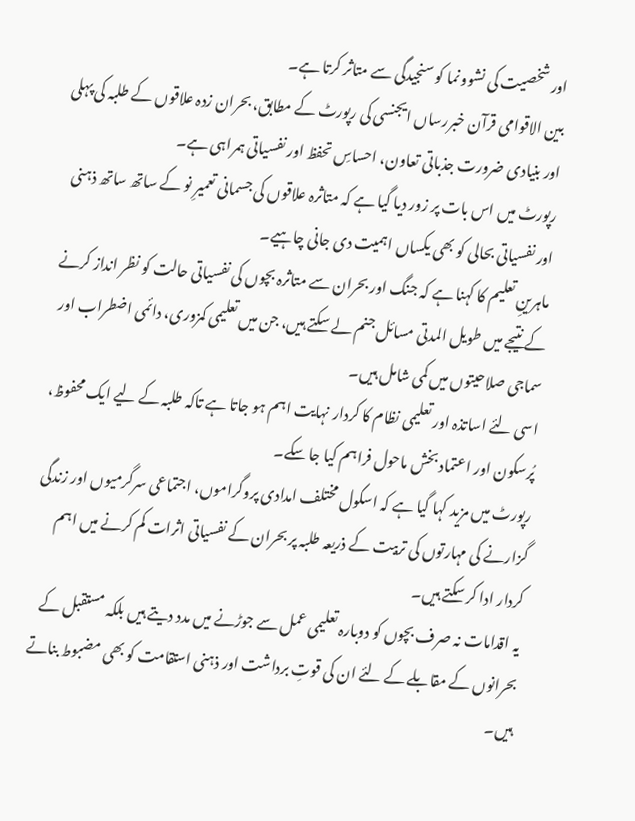اور شخصیت کی نشوونما کو سنجیدگی سے متاثر کرتا ہے۔
بین الاقوامی قرآن خبررساں ایجنسی کی رپورٹ کے مطابق، بحران زدہ علاقوں کے طلبہ کی پہلی اور بنیادی ضرورت جذباتی تعاون، احساسِ تحفظ اور نفسیاتی ہمراہی ہے۔
رپورٹ میں اس بات پر زور دیا گیا ہے کہ متاثرہ علاقوں کی جسمانی تعمیرِ نو کے ساتھ ساتھ ذہنی اور نفسیاتی بحالی کو بھی یکساں اہمیت دی جانی چاہیے۔
ماہرینِ تعلیم کا کہنا ہے کہ جنگ اور بحران سے متاثرہ بچوں کی نفسیاتی حالت کو نظر انداز کرنے کے نتیجے میں طویل المدتی مسائل جنم لے سکتے ہیں، جن میں تعلیمی کمزوری، دائمی اضطراب اور سماجی صلاحیتوں میں کمی شامل ہیں۔
اسی لئے اساتذہ اور تعلیمی نظام کا کردار نہایت اہم ہو جاتا ہے تاکہ طلبہ کے لیے ایک محفوظ، پُرسکون اور اعتماد بخش ماحول فراہم کیا جا سکے۔
رپورٹ میں مزید کہا گیا ہے کہ اسکول مختلف امدادی پروگراموں، اجتماعی سرگرمیوں اور زندگی گزارنے کی مہارتوں کی تربیت کے ذریعہ طلبہ پر بحران کے نفسیاتی اثرات کم کرنے میں اہم کردار ادا کر سکتے ہیں۔
یہ اقدامات نہ صرف بچوں کو دوبارہ تعلیمی عمل سے جوڑنے میں مدد دیتے ہیں بلکہ مستقبل کے بحرانوں کے مقابلے کے لئے ان کی قوتِ برداشت اور ذہنی استقامت کو بھی مضبوط بناتے ہیں۔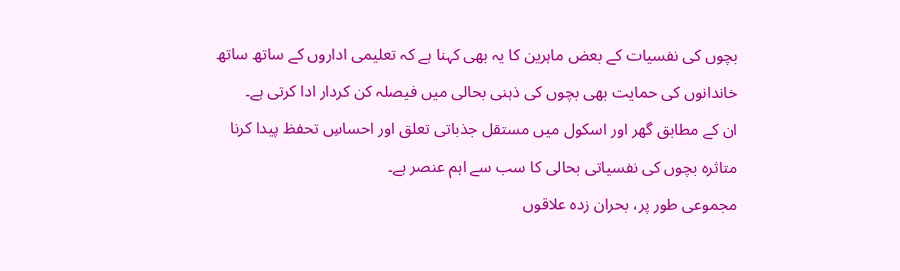بچوں کی نفسیات کے بعض ماہرین کا یہ بھی کہنا ہے کہ تعلیمی اداروں کے ساتھ ساتھ خاندانوں کی حمایت بھی بچوں کی ذہنی بحالی میں فیصلہ کن کردار ادا کرتی ہے۔
ان کے مطابق گھر اور اسکول میں مستقل جذباتی تعلق اور احساسِ تحفظ پیدا کرنا متاثرہ بچوں کی نفسیاتی بحالی کا سب سے اہم عنصر ہے۔
مجموعی طور پر، بحران زدہ علاقوں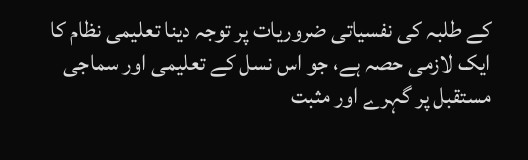کے طلبہ کی نفسیاتی ضروریات پر توجہ دینا تعلیمی نظام کا ایک لازمی حصہ ہے، جو اس نسل کے تعلیمی اور سماجی مستقبل پر گہرے اور مثبت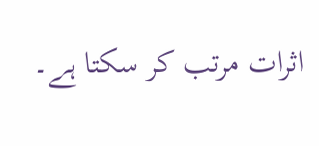اثرات مرتب کر سکتا ہے۔